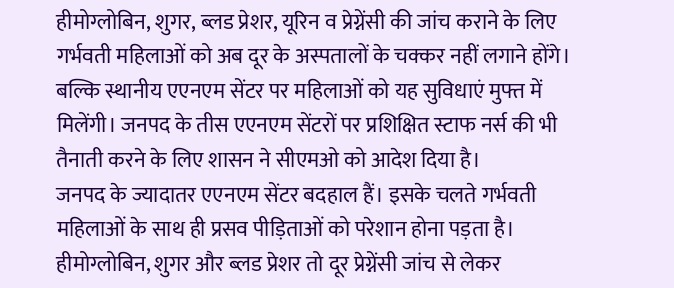हीमोग्लोबिन, शुगर, ब्लड प्रेशर, यूरिन व प्रेग्नेंसी की जांच कराने के लिए गर्भवती महिलाओं को अब दूर के अस्पतालों के चक्कर नहीं लगाने होंगे। बल्कि स्थानीय एएनएम सेंटर पर महिलाओं को यह सुविधाएं मुफ्त में मिलेंगी। जनपद के तीस एएनएम सेंटरों पर प्रशिक्षित स्टाफ नर्स की भी तैनाती करने के लिए शासन ने सीएमओ को आदेश दिया है।
जनपद के ज्यादातर एएनएम सेंटर बदहाल हैं। इसके चलते गर्भवती महिलाओं के साथ ही प्रसव पीड़िताओं को परेशान होना पड़ता है। हीमोग्लोबिन, शुगर और ब्लड प्रेशर तो दूर प्रेग्नेंसी जांच से लेकर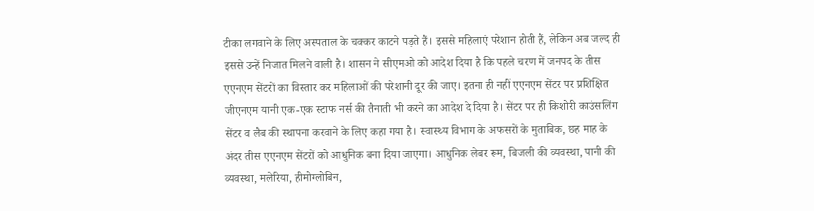टीका लगवाने के लिए अस्पताल के चक्कर काटने पड़ते हैं। इससे महिलाएं परेशान होती हैं, लेकिन अब जल्द ही इससे उन्हें निजात मिलने वाली है। शासन ने सीएमओ को आदेश दिया है कि पहले चरण में जनपद के तीस एएनएम सेंटरों का विस्तार कर महिलाओं की परेशानी दूर की जाए। इतना ही नहीं एएनएम सेंटर पर प्रशिक्षित जीएनएम यानी एक-एक स्टाफ नर्स की तैनाती भी करने का आदेश दे दिया है। सेंटर पर ही किशोरी काउंसलिंग सेंटर व लैब की स्थापना करवाने के लिए कहा गया है। स्वास्थ्य विभाग के अफसरों के मुताबिक, छह माह के अंदर तीस एएनएम सेंटरों को आधुनिक बना दिया जाएगा। आधुनिक लेबर रूम, बिजली की व्यवस्था, पानी की व्यवस्था, मलेरिया, हीमोग्लोबिन,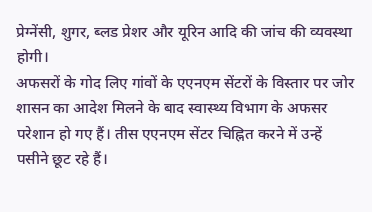प्रेग्नेंसी, शुगर, ब्लड प्रेशर और यूरिन आदि की जांच की व्यवस्था होगी।
अफसरों के गोद लिए गांवों के एएनएम सेंटरों के विस्तार पर जोर
शासन का आदेश मिलने के बाद स्वास्थ्य विभाग के अफसर परेशान हो गए हैं। तीस एएनएम सेंटर चिह्नित करने में उन्हें पसीने छूट रहे हैं।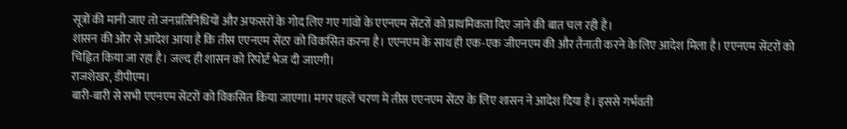सूत्रों की मानी जाए तो जनप्रतिनिधियों और अफसरों के गोद लिए गए गांवों के एएनएम सेंटरों को प्राथमिकता दिए जाने की बात चल रही है।
शासन की ओर से आदेश आया है कि तीस एएनएम सेंटर को विकसित करना है। एएनएम के साथ ही एक-एक जीएनएम की और तैनाती करने के लिए आदेश मिला है। एएनएम सेंटरों को चिह्नित किया जा रहा है। जल्द ही शासन को रिपोर्ट भेज दी जाएगी।
राजशेखर, डीपीएम।
बारी-बारी से सभी एएनएम सेंटरों को विकसित किया जाएगा। मगर पहले चरण में तीस एएनएम सेंटर के लिए शासन ने आदेश दिया है। इससे गर्भवती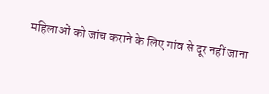महिलाओं को जांच कराने के लिए गांव से दूर नहीं जाना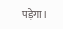पड़ेगा।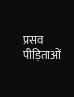प्रसव पीड़िताओं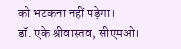को भटकना नहीं पड़ेगा।
डॉ. एके श्रीवास्तव, सीएमओ।